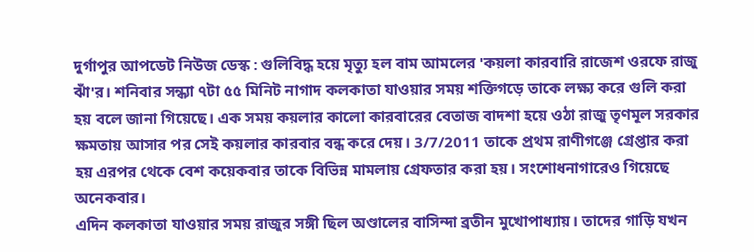দুর্গাপুর আপডেট নিউজ ডেস্ক : গুলিবিদ্ধ হয়ে মৃত্যু হল বাম আমলের 'কয়লা কারবারি রাজেশ ওরফে রাজু ঝাঁ'র। শনিবার সন্ধ্যা ৭টা ৫৫ মিনিট নাগাদ কলকাতা যাওয়ার সময় শক্তিগড়ে তাকে লক্ষ্য করে গুলি করা হয় বলে জানা গিয়েছে। এক সময় কয়লার কালো কারবারের বেতাজ বাদশা হয়ে ওঠা রাজু তৃণমূল সরকার ক্ষমতায় আসার পর সেই কয়লার কারবার বন্ধ করে দেয়। 3/7/2011 তাকে প্রথম রাণীগঞ্জে গ্রেপ্তার করা হয় এরপর থেকে বেশ কয়েকবার তাকে বিভিন্ন মামলায় গ্রেফতার করা হয়। সংশোধনাগারেও গিয়েছে অনেকবার।
এদিন কলকাতা যাওয়ার সময় রাজুর সঙ্গী ছিল অণ্ডালের বাসিন্দা ব্রতীন মুখোপাধ্যায়। তাদের গাড়ি যখন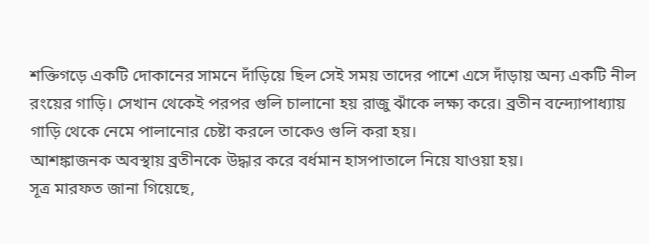শক্তিগড়ে একটি দোকানের সামনে দাঁড়িয়ে ছিল সেই সময় তাদের পাশে এসে দাঁড়ায় অন্য একটি নীল রংয়ের গাড়ি। সেখান থেকেই পরপর গুলি চালানো হয় রাজু ঝাঁকে লক্ষ্য করে। ব্রতীন বন্দ্যোপাধ্যায় গাড়ি থেকে নেমে পালানোর চেষ্টা করলে তাকেও গুলি করা হয়।
আশঙ্কাজনক অবস্থায় ব্রতীনকে উদ্ধার করে বর্ধমান হাসপাতালে নিয়ে যাওয়া হয়।
সূত্র মারফত জানা গিয়েছে,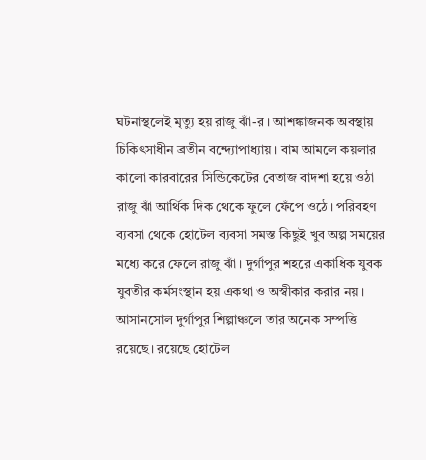ঘটনাস্থলেই মৃত্যু হয় রাজু ঝাঁ-র । আশঙ্কাজনক অবস্থায় চিকিৎসাধীন ব্রতীন বন্দ্যোপাধ্যায়। বাম আমলে কয়লার কালো কারবারের সিন্ডিকেটের বেতাজ বাদশা হয়ে ওঠা রাজু ঝাঁ আর্থিক দিক থেকে ফুলে ফেঁপে ওঠে। পরিবহণ ব্যবসা থেকে হোটেল ব্যবসা সমস্ত কিছুই খুব অল্প সময়ের মধ্যে করে ফেলে রাজু ঝাঁ । দুর্গাপুর শহরে একাধিক যুবক যুবতীর কর্মসংস্থান হয় একথা ও অস্বীকার করার নয়। আসানসোল দুর্গাপুর শিল্পাঞ্চলে তার অনেক সম্পত্তি রয়েছে। রয়েছে হোটেল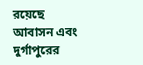রয়েছে আবাসন এবং দুর্গাপুরের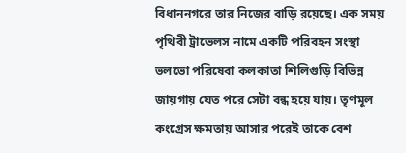বিধাননগরে তার নিজের বাড়ি রয়েছে। এক সময় পৃথিবী ট্রাভেলস নামে একটি পরিবহন সংস্থা ভলভো পরিষেবা কলকাতা শিলিগুড়ি বিভিন্ন জায়গায় যেত পরে সেটা বন্ধ হয়ে যায়। তৃণমূল কংগ্রেস ক্ষমতায় আসার পরেই তাকে বেশ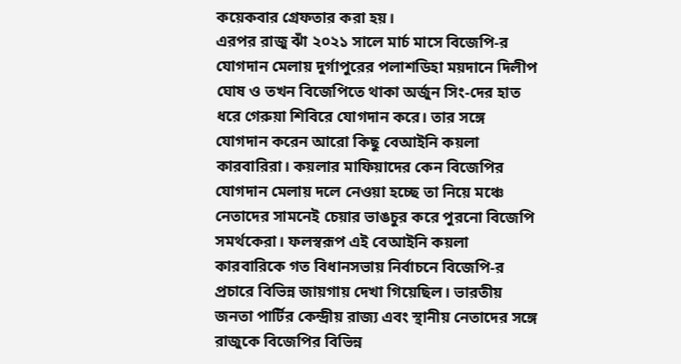কয়েকবার গ্রেফতার করা হয়।
এরপর রাজু ঝাঁ ২০২১ সালে মার্চ মাসে বিজেপি-র যোগদান মেলায় দুর্গাপুরের পলাশডিহা ময়দানে দিলীপ ঘোষ ও তখন বিজেপিতে থাকা অর্জুন সিং-দের হাত ধরে গেরুয়া শিবিরে যোগদান করে। তার সঙ্গে যোগদান করেন আরো কিছু বেআইনি কয়লা কারবারিরা। কয়লার মাফিয়াদের কেন বিজেপির যোগদান মেলায় দলে নেওয়া হচ্ছে তা নিয়ে মঞ্চে নেতাদের সামনেই চেয়ার ভাঙচুর করে পুরনো বিজেপি সমর্থকেরা। ফলস্বরূপ এই বেআইনি কয়লা কারবারিকে গত বিধানসভায় নির্বাচনে বিজেপি-র প্রচারে বিভিন্ন জায়গায় দেখা গিয়েছিল। ভারতীয় জনতা পার্টির কেন্দ্রীয় রাজ্য এবং স্থানীয় নেতাদের সঙ্গে রাজুকে বিজেপির বিভিন্ন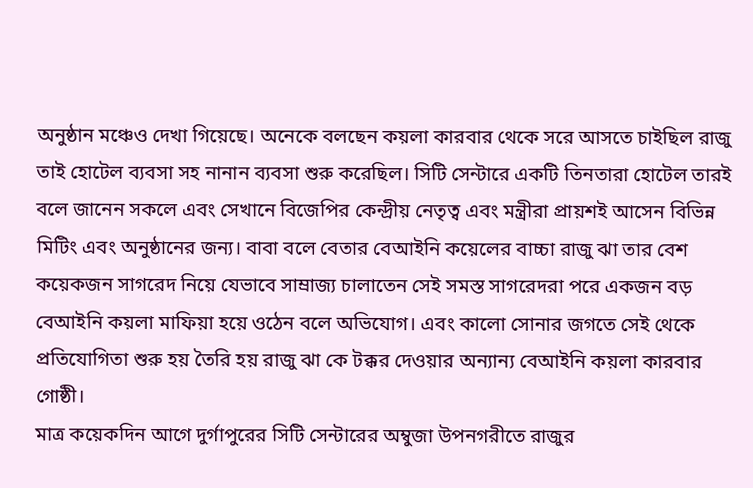অনুষ্ঠান মঞ্চেও দেখা গিয়েছে। অনেকে বলছেন কয়লা কারবার থেকে সরে আসতে চাইছিল রাজু তাই হোটেল ব্যবসা সহ নানান ব্যবসা শুরু করেছিল। সিটি সেন্টারে একটি তিনতারা হোটেল তারই বলে জানেন সকলে এবং সেখানে বিজেপির কেন্দ্রীয় নেতৃত্ব এবং মন্ত্রীরা প্রায়শই আসেন বিভিন্ন মিটিং এবং অনুষ্ঠানের জন্য। বাবা বলে বেতার বেআইনি কয়েলের বাচ্চা রাজু ঝা তার বেশ কয়েকজন সাগরেদ নিয়ে যেভাবে সাম্রাজ্য চালাতেন সেই সমস্ত সাগরেদরা পরে একজন বড় বেআইনি কয়লা মাফিয়া হয়ে ওঠেন বলে অভিযোগ। এবং কালো সোনার জগতে সেই থেকে প্রতিযোগিতা শুরু হয় তৈরি হয় রাজু ঝা কে টক্কর দেওয়ার অন্যান্য বেআইনি কয়লা কারবার গোষ্ঠী।
মাত্র কয়েকদিন আগে দুর্গাপুরের সিটি সেন্টারের অম্বুজা উপনগরীতে রাজুর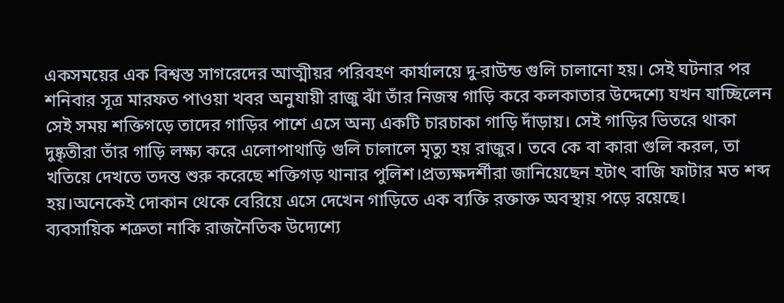একসময়ের এক বিশ্বস্ত সাগরেদের আত্মীয়র পরিবহণ কার্যালয়ে দু-রাউন্ড গুলি চালানো হয়। সেই ঘটনার পর শনিবার সূত্র মারফত পাওয়া খবর অনুযায়ী রাজু ঝাঁ তাঁর নিজস্ব গাড়ি করে কলকাতার উদ্দেশ্যে যখন যাচ্ছিলেন সেই সময় শক্তিগড়ে তাদের গাড়ির পাশে এসে অন্য একটি চারচাকা গাড়ি দাঁড়ায়। সেই গাড়ির ভিতরে থাকা দুষ্কৃতীরা তাঁর গাড়ি লক্ষ্য করে এলোপাথাড়ি গুলি চালালে মৃত্যু হয় রাজুর। তবে কে বা কারা গুলি করল, তা খতিয়ে দেখতে তদন্ত শুরু করেছে শক্তিগড় থানার পুলিশ।প্রত্যক্ষদর্শীরা জানিয়েছেন হটাৎ বাজি ফাটার মত শব্দ হয়।অনেকেই দোকান থেকে বেরিয়ে এসে দেখেন গাড়িতে এক ব্যক্তি রক্তাক্ত অবস্থায় পড়ে রয়েছে।
ব্যবসায়িক শত্রুতা নাকি রাজনৈতিক উদ্যেশ্যে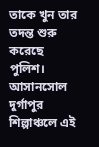তাকে খুন তার তদন্ত শুরু করেছে পুলিশ। আসানসোল দুর্গাপুর শিল্পাঞ্চলে এই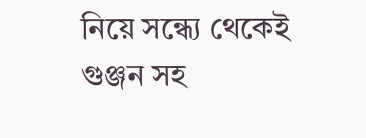নিয়ে সন্ধ্যে থেকেই গুঞ্জন সহ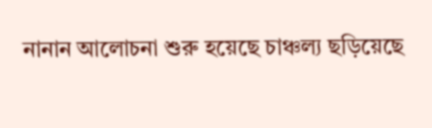নানান আলোচনা শুরু হয়েছে চাঞ্চল্য ছড়িয়েছে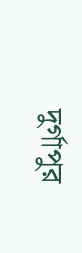দুর্গাপুর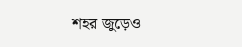শহর জুড়েও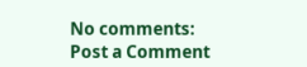No comments:
Post a Comment